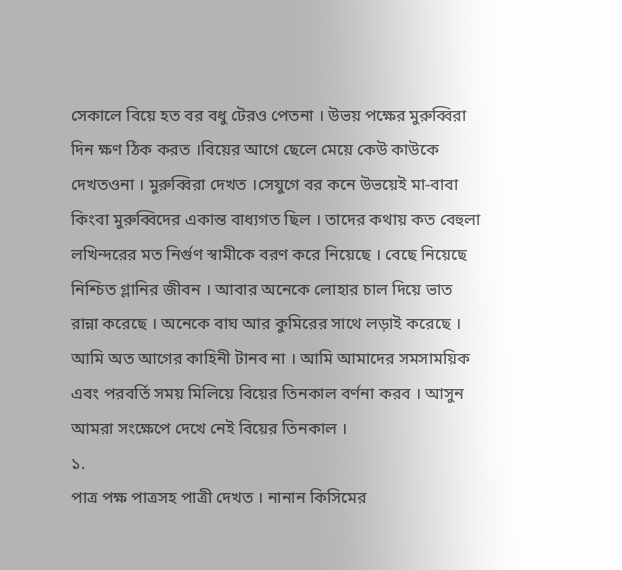সেকালে বিয়ে হত বর বধু টেরও পেতনা । উভয় পক্ষের মুরুব্বিরা দিন ক্ষণ ঠিক করত ।বিয়ের আগে ছেলে মেয়ে কেউ কাউকে দেখতওনা । মুরুব্বিরা দেখত ।সেযুগে বর কনে উভয়েই মা-বাবা কিংবা মুরুব্বিদের একান্ত বাধ্যগত ছিল । তাদের কথায় কত বেহুলা লখিন্দরের মত নির্গুণ স্বামীকে বরণ করে নিয়েছে । বেছে নিয়েছে নিশ্চিত গ্লানির জীবন । আবার অনেকে লোহার চাল দিয়ে ভাত রান্না করেছে । অনেকে বাঘ আর কুমিরের সাথে লড়াই করেছে ।
আমি অত আগের কাহিনী টানব না । আমি আমাদের সমসাময়িক এবং পরবর্তি সময় মিলিয়ে বিয়ের তিনকাল বর্ণনা করব । আসুন আমরা সংক্ষেপে দেখে নেই বিয়ের তিনকাল ।
১.
পাত্র পক্ষ পাত্রসহ পাত্রী দেখত । নানান কিসিমের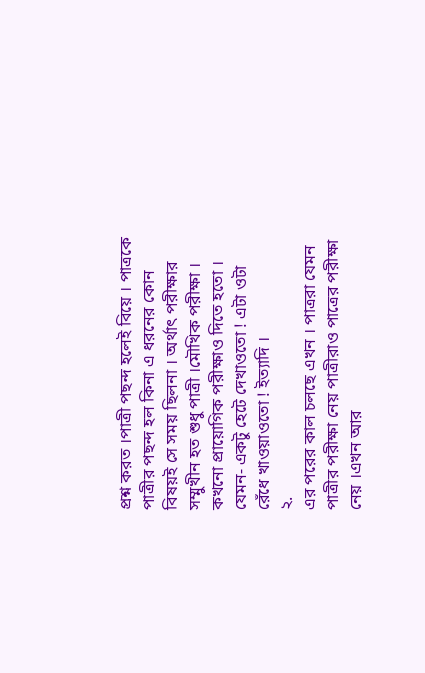প্রশ্ন করত ।পাত্রী পছন্দ হলেই বিয়ে । পাত্রকে পাত্রীর পছন্দ হল কিনা এ ধরনের কোন বিষয়ই সে সময় ছিলনা । অর্থাৎ পরীক্ষার সম্মুখীন হত শুধু পাত্রী ।মৌখিক পরীক্ষা । কখনো প্রায়োগিক পরীক্ষাও দিতে হতো । যেমন- একটু হেটে দেখাওতো ! এটা ওটা রেঁধে খাওয়াওতো ! ইত্যাদি ।
২.
এর পরের কাল চলছে এখন । পাত্ররা যেমন পাত্রীর পরীক্ষা নেয় পাত্রীরাও পাত্রের পরীক্ষা নেয় ।এখন আর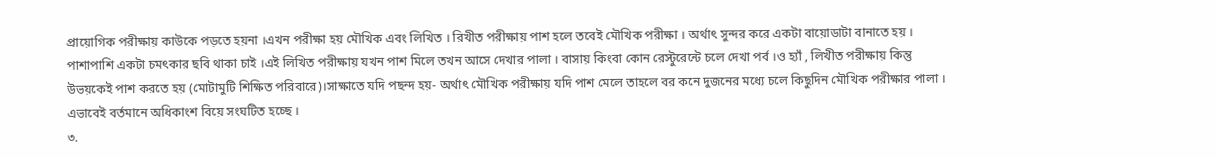প্রায়োগিক পরীক্ষায় কাউকে পড়তে হয়না ।এখন পরীক্ষা হয় মৌখিক এবং লিখিত । রিখীত পরীক্ষায় পাশ হলে তবেই মৌখিক পরীক্ষা । অর্থাৎ সুন্দর করে একটা বায়োডাটা বানাতে হয় । পাশাপাশি একটা চমৎকার ছবি থাকা চাই ।এই লিখিত পরীক্ষায় যখন পাশ মিলে তখন আসে দেখার পালা । বাসায় কিংবা কোন রেস্টুরেন্টে চলে দেখা পর্ব ।ও হ্যাঁ , লিখীত পরীক্ষায় কিন্তু উভয়কেই পাশ করতে হয় (মোটামুটি শিক্ষিত পরিবারে)।সাক্ষাতে যদি পছন্দ হয়- অর্থাৎ মৌখিক পরীক্ষায় যদি পাশ মেলে তাহলে বর কনে দুজনের মধ্যে চলে কিছুদিন মৌখিক পরীক্ষার পালা । এভাবেই বর্তমানে অধিকাংশ বিয়ে সংঘটিত হচ্ছে ।
৩.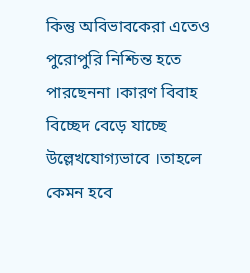কিন্তু অবিভাবকেরা এতেও পুরোপুরি নিশ্চিন্ত হতে পারছেননা ।কারণ বিবাহ বিচ্ছেদ বেড়ে যাচ্ছে উল্লেখযোগ্যভাবে ।তাহলে কেমন হবে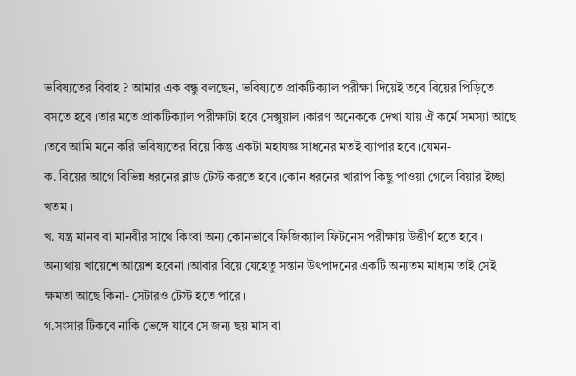ভবিষ্যতের বিবাহ ? আমার এক বন্ধু বলছেন, ভবিষ্যতে প্রাকটিক্যাল পরীক্ষা দিয়েই তবে বিয়ের পিড়িতে বসতে হবে ।তার মতে প্রাকটিক্যাল পরীক্ষাটা হবে সেক্সুয়াল ।কারণ অনেককে দেখা যায় ঐ কর্মে সমস্যা আছে ।তবে আমি মনে করি ভবিষ্যতের বিয়ে কিন্তু একটা মহাযজ্ঞ সাধনের মতই ব্যাপার হবে ।যেমন-
ক. বিয়ের আগে বিভিন্ন ধরনের ব্লাড টেস্ট করতে হবে ।কোন ধরনের খারাপ কিছু পাওয়া গেলে বিয়ার ইচ্ছা খতম ।
খ. যন্ত্র মানব বা মানবীর সাথে কিংবা অন্য কোনভাবে ফিজিক্যাল ফিটনেস পরীক্ষায় উত্তীর্ণ হতে হবে । অন্যথায় খায়েশে আয়েশ হবেনা ।আবার বিয়ে যেহেতু সন্তান উৎপাদনের একটি অন্যতম মাধ্যম তাই সেই ক্ষমতা আছে কিনা- সেটারও টেস্ট হতে পারে ।
গ.সংসার টিকবে নাকি ভেঙ্গে যাবে সে জন্য ছয় মাস বা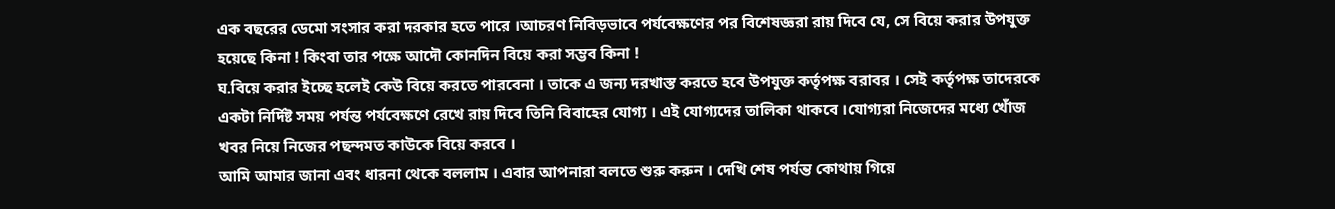এক বছরের ডেমো সংসার করা দরকার হতে পারে ।আচরণ নিবিড়ভাবে পর্যবেক্ষণের পর বিশেষজ্ঞরা রায় দিবে যে, সে বিয়ে করার উপযুক্ত হয়েছে কিনা ! কিংবা তার পক্ষে আদৌ কোনদিন বিয়ে করা সম্ভব কিনা !
ঘ.বিয়ে করার ইচ্ছে হলেই কেউ বিয়ে করতে পারবেনা । তাকে এ জন্য দরখাস্ত করতে হবে উপযুক্ত কর্তৃপক্ষ বরাবর । সেই কর্তৃপক্ষ তাদেরকে একটা নির্দিষ্ট সময় পর্যন্ত পর্যবেক্ষণে রেখে রায় দিবে তিনি বিবাহের যোগ্য । এই যোগ্যদের তালিকা থাকবে ।যোগ্যরা নিজেদের মধ্যে খোঁজ খবর নিয়ে নিজের পছন্দমত কাউকে বিয়ে করবে ।
আমি আমার জানা এবং ধারনা থেকে বললাম । এবার আপনারা বলতে শুরু করুন । দেখি শেষ পর্যন্ত কোথায় গিয়ে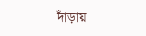দাঁড়ায়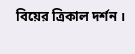বিয়ের ত্রিকাল দর্শন ।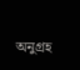অনুগ্রহ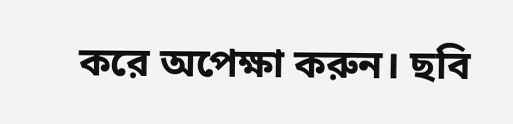করে অপেক্ষা করুন। ছবি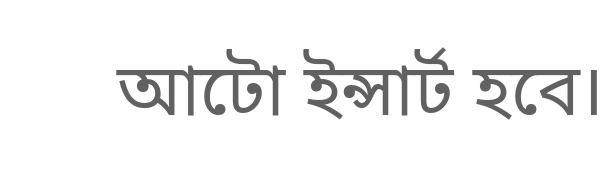আটো ইন্সার্ট হবে।